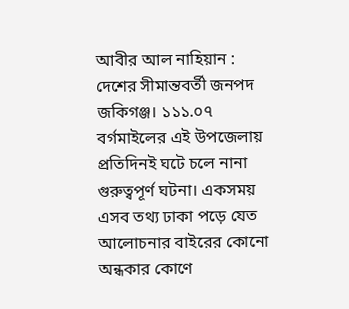আবীর আল নাহিয়ান :
দেশের সীমান্তবর্তী জনপদ জকিগঞ্জ। ১১১.০৭ বর্গমাইলের এই উপজেলায় প্রতিদিনই ঘটে চলে নানা গুরুত্বপূর্ণ ঘটনা। একসময় এসব তথ্য ঢাকা পড়ে যেত আলোচনার বাইরের কোনো অন্ধকার কোণে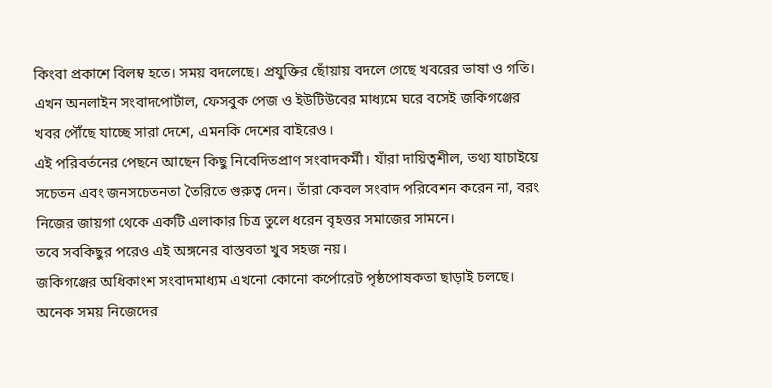কিংবা প্রকাশে বিলম্ব হতে। সময় বদলেছে। প্রযুক্তির ছোঁয়ায় বদলে গেছে খবরের ভাষা ও গতি। এখন অনলাইন সংবাদপোর্টাল, ফেসবুক পেজ ও ইউটিউবের মাধ্যমে ঘরে বসেই জকিগঞ্জের খবর পৌঁছে যাচ্ছে সারা দেশে, এমনকি দেশের বাইরেও।
এই পরিবর্তনের পেছনে আছেন কিছু নিবেদিতপ্রাণ সংবাদকর্মী। যাঁরা দায়িত্বশীল, তথ্য যাচাইয়ে সচেতন এবং জনসচেতনতা তৈরিতে গুরুত্ব দেন। তাঁরা কেবল সংবাদ পরিবেশন করেন না, বরং নিজের জায়গা থেকে একটি এলাকার চিত্র তুলে ধরেন বৃহত্তর সমাজের সামনে।
তবে সবকিছুর পরেও এই অঙ্গনের বাস্তবতা খুব সহজ নয়।
জকিগঞ্জের অধিকাংশ সংবাদমাধ্যম এখনো কোনো কর্পোরেট পৃষ্ঠপোষকতা ছাড়াই চলছে। অনেক সময় নিজেদের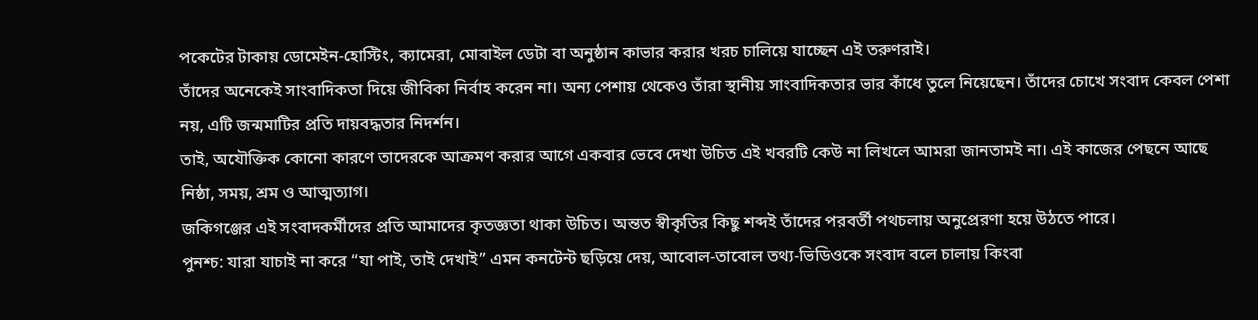পকেটের টাকায় ডোমেইন-হোস্টিং, ক্যামেরা, মোবাইল ডেটা বা অনুষ্ঠান কাভার করার খরচ চালিয়ে যাচ্ছেন এই তরুণরাই।
তাঁদের অনেকেই সাংবাদিকতা দিয়ে জীবিকা নির্বাহ করেন না। অন্য পেশায় থেকেও তাঁরা স্থানীয় সাংবাদিকতার ভার কাঁধে তুলে নিয়েছেন। তাঁদের চোখে সংবাদ কেবল পেশা নয়, এটি জন্মমাটির প্রতি দায়বদ্ধতার নিদর্শন।
তাই, অযৌক্তিক কোনো কারণে তাদেরকে আক্রমণ করার আগে একবার ভেবে দেখা উচিত এই খবরটি কেউ না লিখলে আমরা জানতামই না। এই কাজের পেছনে আছে নিষ্ঠা, সময়, শ্রম ও আত্মত্যাগ।
জকিগঞ্জের এই সংবাদকর্মীদের প্রতি আমাদের কৃতজ্ঞতা থাকা উচিত। অন্তত স্বীকৃতির কিছু শব্দই তাঁদের পরবর্তী পথচলায় অনুপ্রেরণা হয়ে উঠতে পারে।
পুনশ্চ: যারা যাচাই না করে “যা পাই, তাই দেখাই” এমন কনটেন্ট ছড়িয়ে দেয়, আবোল-তাবোল তথ্য-ভিডিওকে সংবাদ বলে চালায় কিংবা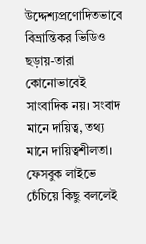উদ্দেশ্যপ্রণোদিতভাবে বিভ্রান্তিকর ভিডিও ছড়ায়-তারা কোনোভাবেই সাংবাদিক নয়। সংবাদ মানে দায়িত্ব, তথ্য মানে দায়িত্বশীলতা। ফেসবুক লাইভে চেঁচিয়ে কিছু বললেই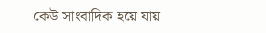কেউ সাংবাদিক হয়ে যায়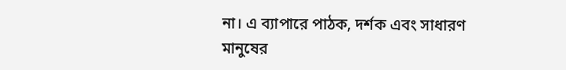না। এ ব্যাপারে পাঠক, দর্শক এবং সাধারণ মানুষের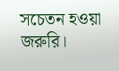সচেতন হওয়া জরুরি।